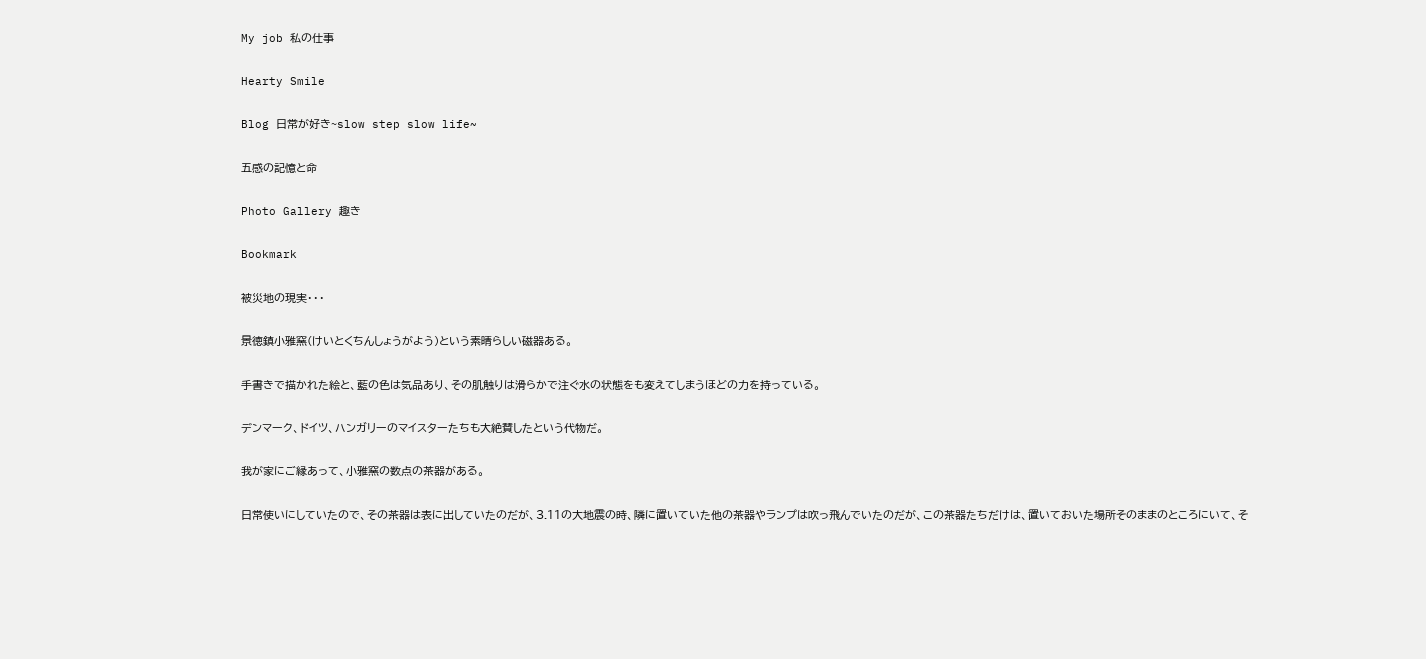My job 私の仕事

Hearty Smile

Blog 日常が好き~slow step slow life~

五感の記憶と命

Photo Gallery 趣き

Bookmark

被災地の現実・・・

景徳鎮小雅窯(けいとくちんしょうがよう)という素晴らしい磁器ある。

手書きで描かれた絵と、藍の色は気品あり、その肌触りは滑らかで注ぐ水の状態をも変えてしまうほどの力を持っている。

デンマーク、ドイツ、ハンガリーのマイスターたちも大絶賛したという代物だ。

我が家にご縁あって、小雅窯の数点の茶器がある。

日常使いにしていたので、その茶器は表に出していたのだが、3.11の大地震の時、隣に置いていた他の茶器やランプは吹っ飛んでいたのだが、この茶器たちだけは、置いておいた場所そのままのところにいて、そ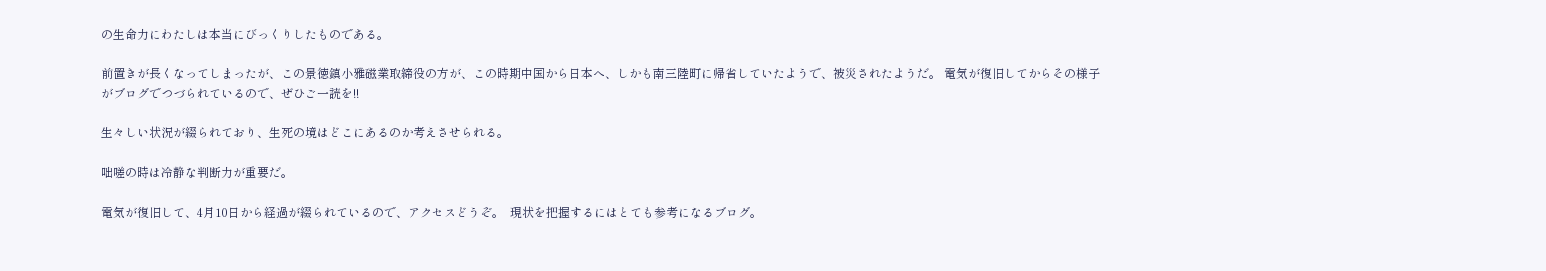の生命力にわたしは本当にびっくりしたものである。

前置きが長くなってしまったが、この景徳鎮小雅磁業取締役の方が、この時期中国から日本へ、しかも南三陸町に帰省していたようで、被災されたようだ。 電気が復旧してからその様子がブログでつづられているので、ぜひご一読を!!

生々しい状況が綴られており、生死の境はどこにあるのか考えさせられる。

咄嗟の時は冷静な判断力が重要だ。

電気が復旧して、4月10日から経過が綴られているので、アクセスどうぞ。  現状を把握するにはとても参考になるブログ。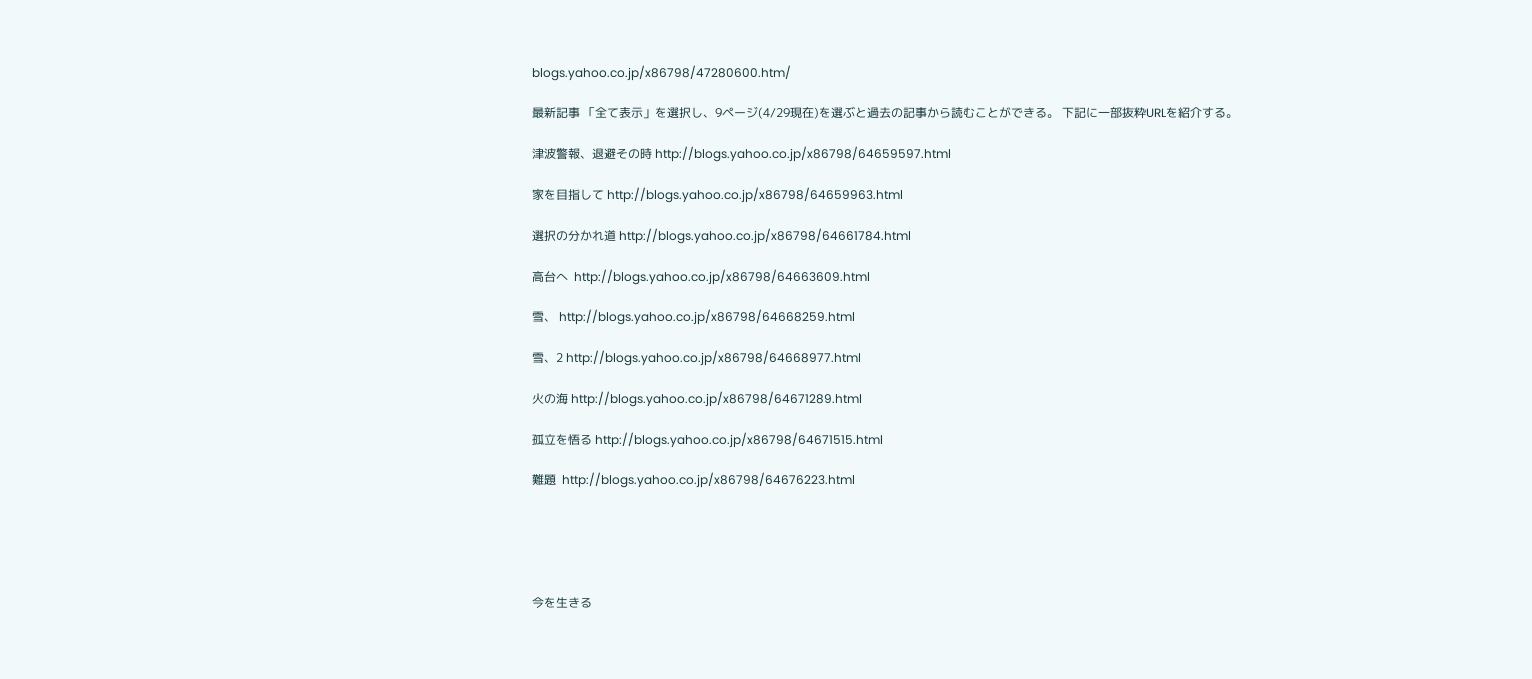blogs.yahoo.co.jp/x86798/47280600.htm/

最新記事 「全て表示」を選択し、9ページ(4/29現在)を選ぶと過去の記事から読むことができる。 下記に一部抜粋URLを紹介する。

津波警報、退避その時 http://blogs.yahoo.co.jp/x86798/64659597.html

家を目指して http://blogs.yahoo.co.jp/x86798/64659963.html

選択の分かれ道 http://blogs.yahoo.co.jp/x86798/64661784.html

高台へ  http://blogs.yahoo.co.jp/x86798/64663609.html

雪、 http://blogs.yahoo.co.jp/x86798/64668259.html

雪、2 http://blogs.yahoo.co.jp/x86798/64668977.html

火の海 http://blogs.yahoo.co.jp/x86798/64671289.html

孤立を悟る http://blogs.yahoo.co.jp/x86798/64671515.html

難題  http://blogs.yahoo.co.jp/x86798/64676223.html





今を生きる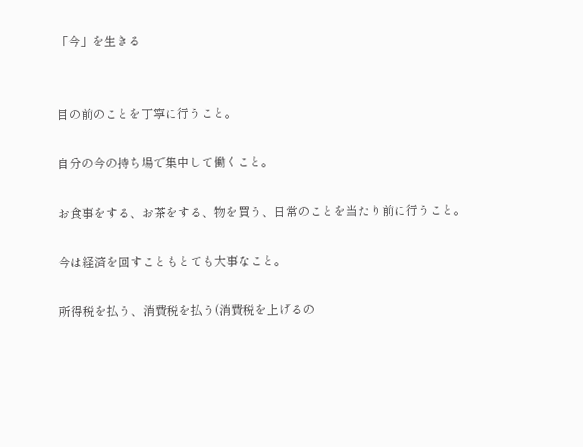「今」を生きる


目の前のことを丁寧に行うこと。

自分の今の持ち場で集中して働くこと。

お食事をする、お茶をする、物を買う、日常のことを当たり前に行うこと。

今は経済を回すこともとても大事なこと。

所得税を払う、消費税を払う(消費税を上げるの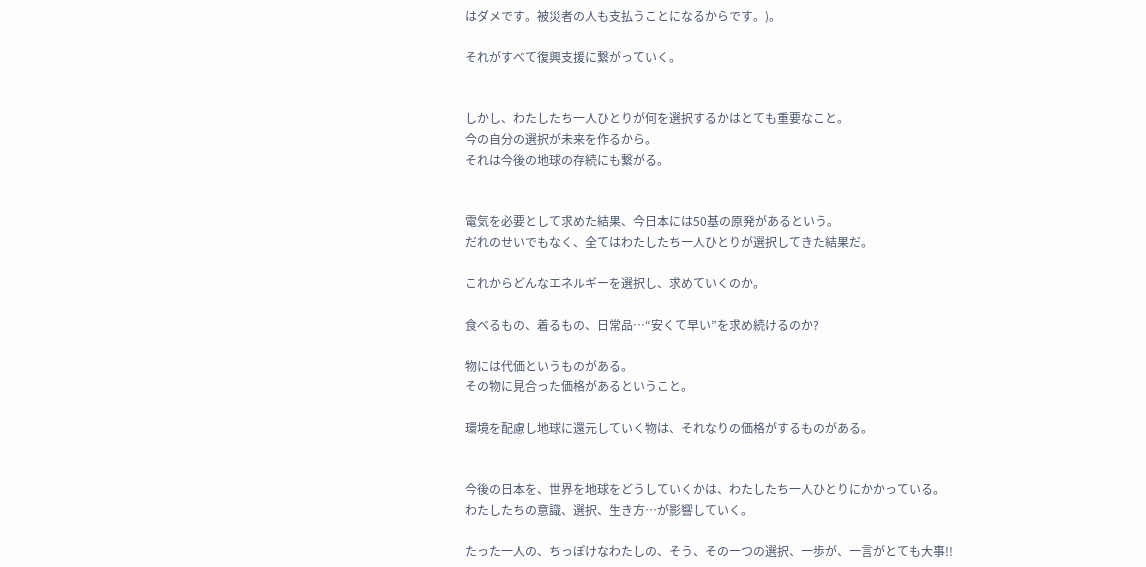はダメです。被災者の人も支払うことになるからです。)。

それがすべて復興支援に繋がっていく。


しかし、わたしたち一人ひとりが何を選択するかはとても重要なこと。
今の自分の選択が未来を作るから。
それは今後の地球の存続にも繋がる。


電気を必要として求めた結果、今日本には50基の原発があるという。
だれのせいでもなく、全てはわたしたち一人ひとりが選択してきた結果だ。

これからどんなエネルギーを選択し、求めていくのか。

食べるもの、着るもの、日常品…“安くて早い”を求め続けるのか?

物には代価というものがある。
その物に見合った価格があるということ。

環境を配慮し地球に還元していく物は、それなりの価格がするものがある。


今後の日本を、世界を地球をどうしていくかは、わたしたち一人ひとりにかかっている。
わたしたちの意識、選択、生き方…が影響していく。

たった一人の、ちっぽけなわたしの、そう、その一つの選択、一歩が、一言がとても大事!!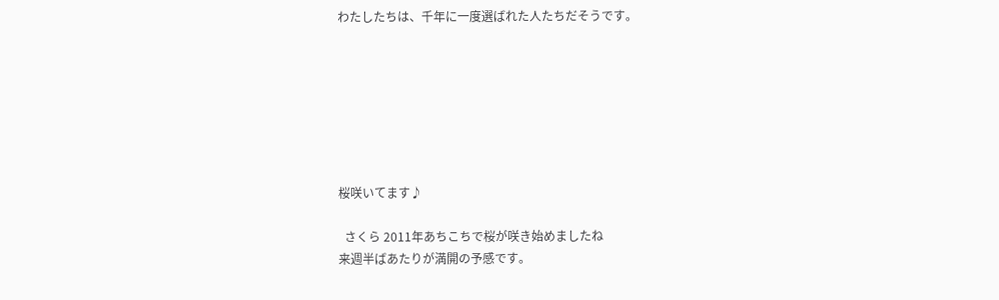わたしたちは、千年に一度選ばれた人たちだそうです。







桜咲いてます♪

  さくら 2011年あちこちで桜が咲き始めましたね
来週半ばあたりが満開の予感です。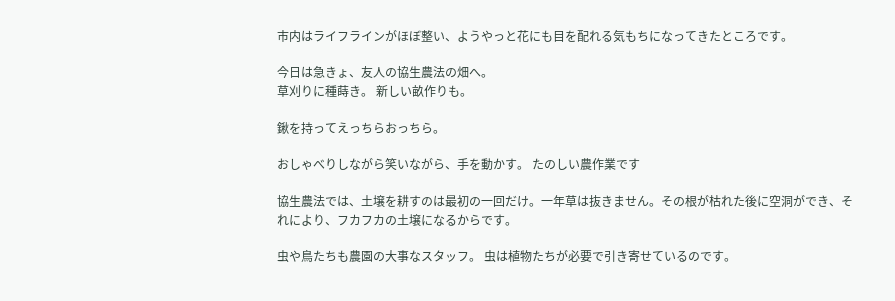市内はライフラインがほぼ整い、ようやっと花にも目を配れる気もちになってきたところです。

今日は急きょ、友人の協生農法の畑へ。
草刈りに種蒔き。 新しい畝作りも。

鍬を持ってえっちらおっちら。

おしゃべりしながら笑いながら、手を動かす。 たのしい農作業です

協生農法では、土壌を耕すのは最初の一回だけ。一年草は抜きません。その根が枯れた後に空洞ができ、それにより、フカフカの土壌になるからです。

虫や鳥たちも農園の大事なスタッフ。 虫は植物たちが必要で引き寄せているのです。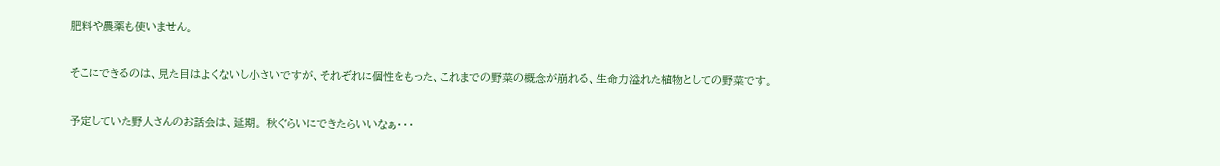肥料や農薬も使いません。

そこにできるのは、見た目はよくないし小さいですが、それぞれに個性をもった、これまでの野菜の概念が崩れる、生命力溢れた植物としての野菜です。

予定していた野人さんのお話会は、延期。 秋ぐらいにできたらいいなぁ・・・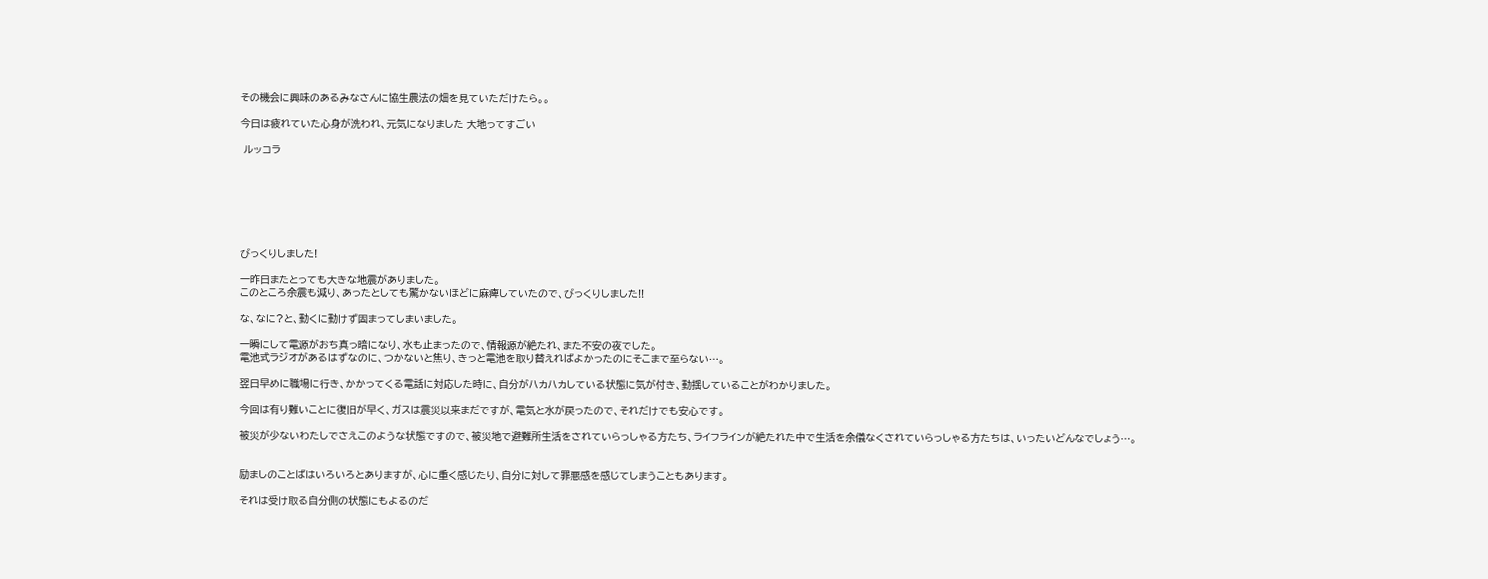その機会に興味のあるみなさんに協生農法の畑を見ていただけたら。。

今日は疲れていた心身が洗われ、元気になりました 大地ってすごい

 ルッコラ







びっくりしました!

一昨日またとっても大きな地震がありました。
このところ余震も減り、あったとしても驚かないほどに麻痺していたので、びっくりしました!!

な、なに?と、動くに動けず固まってしまいました。

一瞬にして電源がおち真っ暗になり、水も止まったので、情報源が絶たれ、また不安の夜でした。
電池式ラジオがあるはずなのに、つかないと焦り、きっと電池を取り替えればよかったのにそこまで至らない…。

翌日早めに職場に行き、かかってくる電話に対応した時に、自分がハカハカしている状態に気が付き、動揺していることがわかりました。

今回は有り難いことに復旧が早く、ガスは震災以来まだですが、電気と水が戻ったので、それだけでも安心です。

被災が少ないわたしでさえこのような状態ですので、被災地で避難所生活をされていらっしゃる方たち、ライフラインが絶たれた中で生活を余儀なくされていらっしゃる方たちは、いったいどんなでしょう…。


励ましのことばはいろいろとありますが、心に重く感じたり、自分に対して罪悪感を感じてしまうこともあります。

それは受け取る自分側の状態にもよるのだ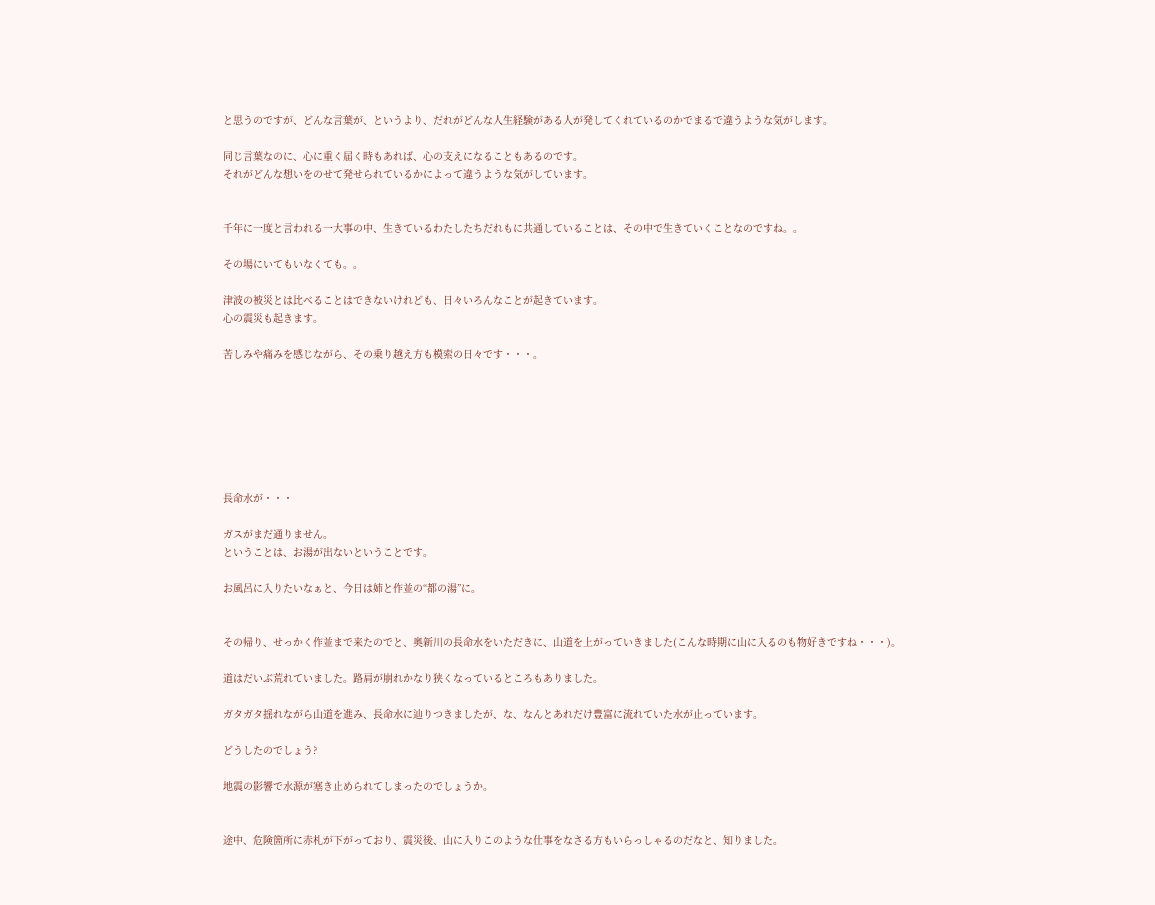と思うのですが、どんな言葉が、というより、だれがどんな人生経験がある人が発してくれているのかでまるで違うような気がします。

同じ言葉なのに、心に重く届く時もあれば、心の支えになることもあるのです。
それがどんな想いをのせて発せられているかによって違うような気がしています。


千年に一度と言われる一大事の中、生きているわたしたちだれもに共通していることは、その中で生きていくことなのですね。。

その場にいてもいなくても。。

津波の被災とは比べることはできないけれども、日々いろんなことが起きています。
心の震災も起きます。

苦しみや痛みを感じながら、その乗り越え方も模索の日々です・・・。







長命水が・・・

ガスがまだ通りません。
ということは、お湯が出ないということです。

お風呂に入りたいなぁと、今日は姉と作並の“都の湯”に。


その帰り、せっかく作並まで来たのでと、奥新川の長命水をいただきに、山道を上がっていきました(こんな時期に山に入るのも物好きですね・・・)。

道はだいぶ荒れていました。路肩が崩れかなり狭くなっているところもありました。

ガタガタ揺れながら山道を進み、長命水に辿りつきましたが、な、なんとあれだけ豊富に流れていた水が止っています。

どうしたのでしょう?

地震の影響で水源が塞き止められてしまったのでしょうか。


途中、危険箇所に赤札が下がっており、震災後、山に入りこのような仕事をなさる方もいらっしゃるのだなと、知りました。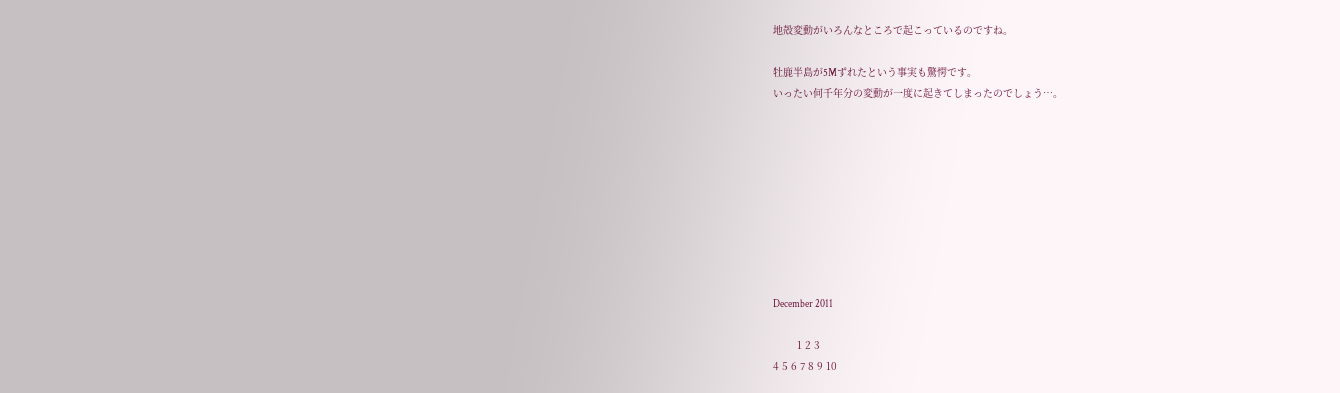地殻変動がいろんなところで起こっているのですね。

牡鹿半島が5Mずれたという事実も驚愕です。
いったい何千年分の変動が一度に起きてしまったのでしょう…。









December 2011

        1 2 3
4 5 6 7 8 9 10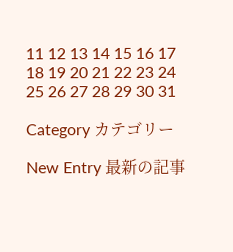11 12 13 14 15 16 17
18 19 20 21 22 23 24
25 26 27 28 29 30 31

Category カテゴリー

New Entry 最新の記事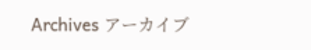Archives アーカイブ